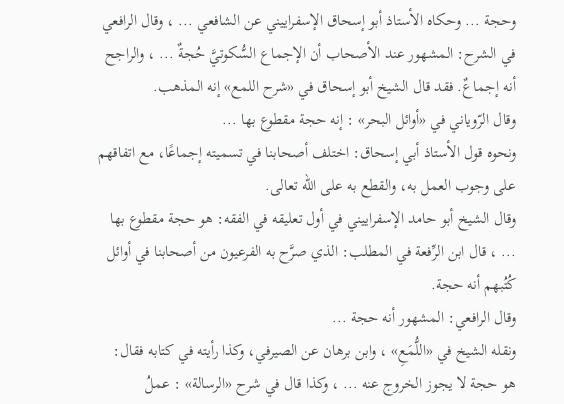وحجة ... وحكاه الأستاذ أبو إسحاق الإسفراييني عن الشافعي ... ، وقال الرافعي في الشرح: المشهور عند الأصحاب أن الإجماع السُّكوتيَّ حُجةٌ ... ، والراجح أنه إجماعٌ. فقد قال الشيخ أبو إسحاق في «شرح اللمع» إنه المذهب.
وقال الرّوياني في «أوائل البحر» : إنه حجة مقطوع بها ...
ونحوه قول الأستاذ أبي إسحاق: اختلف أصحابنا في تسميته إجماعًا، مع اتفاقهم على وجوب العمل به، والقطع به على الله تعالى.
وقال الشيخ أبو حامد الإسفراييني في أول تعليقه في الفقه: هو حجة مقطوع بها ... ، قال ابن الرِّفعة في المطلب: الذي صرَّح به الفرعيون من أصحابنا في أوائل كُتُبهم أنه حجة.
وقال الرافعي: المشهور أنه حجة ...
ونقله الشيخ في «اللُّمَعِ» ، وابن برهان عن الصيرفي، وكذا رأيته في كتابه فقال: هو حجة لا يجوز الخروج عنه ... ، وكذا قال في شرح «الرسالة» : عملُ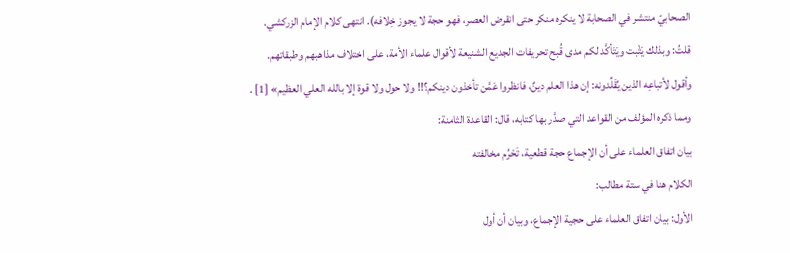الصحابيّ منتشر في الصحابة لا ينكره منكر حتى انقرض العصر، فهو حجة لا يجوز خِلافه). انتهى كلام الإمام الزركشي.
قلتُ: وبذلك يَثْبت ويَتَأكَّد لكم مدى قُبح تحريفات الجديع الشنيعة لأقوال علماء الأمة، على اختلاف مذاهبهم وطبقاتهم.
وأقول لأتباعِه الذين يُقَلِّدونه: إن هذا العلم دينٌ، فانظروا عَمَّن تأخذون دينكم؟!! ولا حول ولا قوة إلا بالله العلي العظيم» [1] .
ومما ذكره المؤلف من القواعد التي صدَّر بها كتابه، قال: القاعدة الثامنة:
بيان اتفاق العلماء على أن الإجماع حجة قطعية، تَحْرُم مخالفته
الكلام هنا في ستة مطالب:
الأول: بيان اتفاق العلماء على حجية الإجماع، وبيان أن أول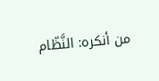من أنكره: النَّظّام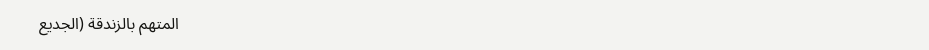المتهم بالزندقة (الجديع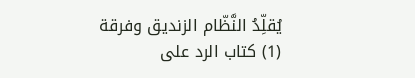يُقلِّدُ النَّظّام الزنديق وفرقة
(1) كتاب الرد على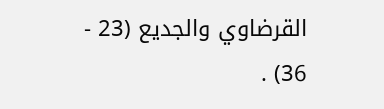القرضاوي والجديع (23 - 36) .